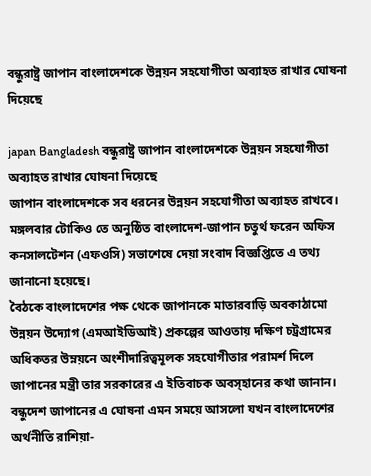বন্ধুরাষ্ট্র জাপান বাংলাদেশকে উন্নয়ন সহযোগীতা অব্যাহত রাখার ঘোষনা দিয়েছে

japan Bangladesh বন্ধুরাষ্ট্র জাপান বাংলাদেশকে উন্নয়ন সহযোগীতা অব্যাহত রাখার ঘোষনা দিয়েছে
জাপান বাংলাদেশকে সব ধরনের উন্নয়ন সহযোগীতা অব্যাহত রাখবে।
মঙ্গলবার টোকিও তে অনুষ্ঠিত বাংলাদেশ-জাপান চতুর্থ ফরেন অফিস কনসালটেশন (এফওসি) সভাশেষে দেয়া সংবাদ বিজ্ঞপ্তিতে এ তথ্য জানানো হয়েছে।
বৈঠকে বাংলাদেশের পক্ষ থেকে জাপানকে মাতারবাড়ি অবকাঠামো উন্নয়ন উদ্যোগ (এমআইডিআই) প্রকল্পের আওতায় দক্ষিণ চট্রগ্রামের অধিকতর উম্নয়নে অংশীদারিত্বমূলক সহযোগীতার পরামর্শ দিলে জাপানের মন্ত্রী তার সরকারের এ ইতিবাচক অবস্হানের কথা জানান।
বন্ধুদেশ জাপানের এ ঘোষনা এমন সময়ে আসলো যখন বাংলাদেশের অর্থনীতি রাশিয়া-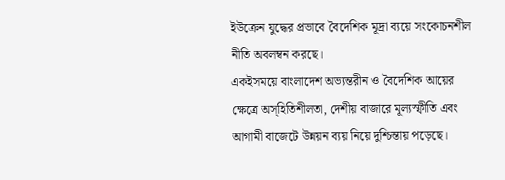ইউক্রেন যুদ্ধের প্রভাবে বৈদেশিক মূদ্রা ব্যয়ে সংকোচনশীল নীতি অবলম্বন করছে।
একইসময়ে বাংলাদেশ অভ্যন্তরীন ও বৈদেশিক আয়ের ক্ষেত্রে অস্হিতিশীলতা, দেশীয় বাজারে মূল্যস্ফীতি এবং আগামী বাজেটে উন্নয়ন ব্যয় নিয়ে দুশ্চিন্তায় পড়েছে।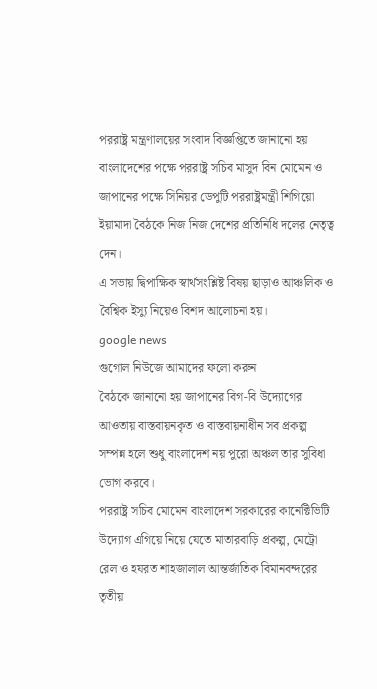পররাষ্ট্র মন্ত্রণালয়ের সংবাদ বিজ্ঞপ্তিতে জানানো হয় বাংলাদেশের পক্ষে পররাষ্ট্র সচিব মাসুদ বিন মোমেন ও জাপানের পক্ষে সিনিয়র ডেপুটি পররাষ্ট্রমন্ত্রী শিগিয়ো ইয়ামাদা বৈঠকে নিজ নিজ দেশের প্রতিনিধি দলের নেতৃত্ব দেন।
এ সভায় দ্বিপাক্ষিক স্বার্থসংশ্লিষ্ট বিষয় ছাড়াও আঞ্চলিক ও বৈশ্বিক ইস্যু নিয়েও বিশদ আলোচনা হয়।
google news
গুগোল নিউজে আমাদের ফলো করুন
বৈঠকে জানানো হয় জাপানের বিগ-বি উদ্যোগের আওতায় বাস্তবায়নকৃত ও বাস্তবায়নাধীন সব প্রকল্প সম্পন্ন হলে শুধু বাংলাদেশ নয় পুরো অঞ্চল তার সুবিধা ভোগ করবে।
পররাষ্ট্র সচিব মোমেন বাংলাদেশ সরকারের কানেক্টিভিটি উদ্যোগ এগিয়ে নিয়ে যেতে মাতারবাড়ি প্রকল্প, মেট্রো রেল ও হযরত শাহজালাল আন্তর্জাতিক বিমানবন্দরের তৃতীয়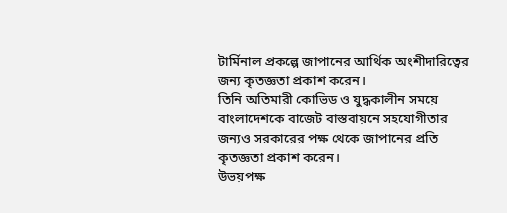টার্মিনাল প্রকল্পে জাপানের আর্থিক অংশীদারিত্বের জন্য কৃতজ্ঞতা প্রকাশ করেন।
তিনি অতিমারী কোভিড ও যুদ্ধকালীন সময়ে বাংলাদেশকে বাজেট বাস্তবায়নে সহযোগীতার জন্যও সরকারের পক্ষ থেকে জাপানের প্রতি কৃতজ্ঞতা প্রকাশ করেন।
উভয়পক্ষ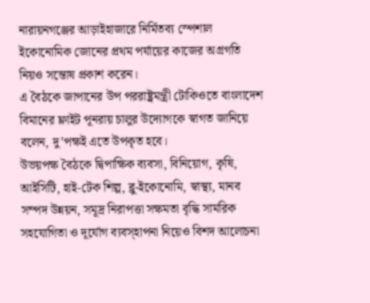নারায়নগঞ্জের আড়াইহাজারে নির্মিতব্য স্পেশাল ইকোনোমিক জোনের প্রথম পর্যায়ের কাজের অগ্রগতি নিয়ও সন্তোষ প্রকাশ করেন।
এ বৈঠকে জাপানের উপ পররাষ্ট্রমন্ত্রী টোকিওতে বাংলাদেশ বিমানের ফ্লাইট পূনরায় চালুর উদ্যোগকে স্বাগত জানিয়ে বলেন, দু’পক্ষই এতে উপকৃত হবে।
উভয়পক্ষ বৈঠকে দ্বিপাক্ষিক ব্যবসা, বিনিয়োগ, কৃষি, আইসিটি, হাই-টেক শিল্প, ব্লু-ইকোনোমি, স্বাস্থ্য, মানব সম্পদ উন্নয়ন, সমূদ্র নিরাপত্তা সক্ষমতা বৃদ্ধি সামরিক সহযোগিতা ও দূর্যোগ ব্যবস্হাপনা নিয়েও বিশদ আলোচনা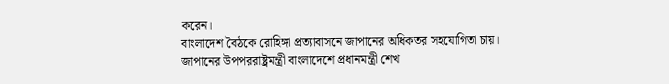করেন।
বাংলাদেশ বৈঠকে রোহিঙ্গা প্রত্যাবাসনে জাপানের অধিকতর সহযোগিতা চায়।
জাপানের উপপররাষ্ট্রমন্ত্রী বাংলাদেশে প্রধানমন্ত্রী শেখ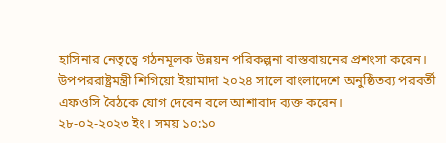হাসিনার নেতৃত্বে গঠনমূলক উন্নয়ন পরিকল্পনা বাস্তবায়নের প্রশংসা করেন।
উপপররাষ্ট্রমন্ত্রী শিগিয়ো ইয়ামাদা ২০২৪ সালে বাংলাদেশে অনুষ্ঠিতব্য পরবর্তী এফওসি বৈঠকে যোগ দেবেন বলে আশাবাদ ব্যক্ত করেন।
২৮-০২-২০২৩ ইং। সময় ১০:১০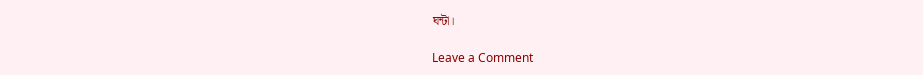ঘন্টা।

Leave a Comment